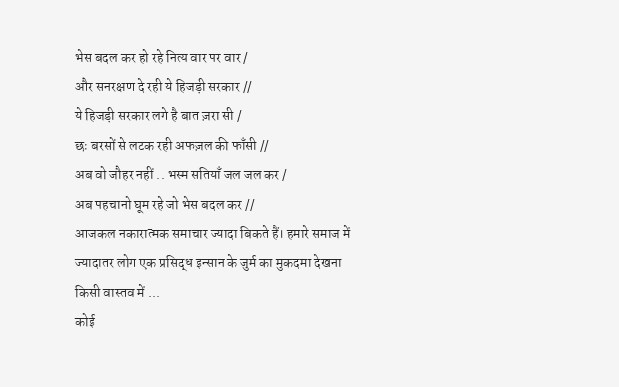भेस बदल कर हो रहे नित्य वार पर वार /
और सनरक्षण दे रही ये हिजड़ी सरकार //
ये हिजड़ी सरकार लगे है बात ज़रा सी /
छः बरसों से लटक रही अफज़ल की फाँसी //
अब वो जौहर नहीं .. भस्म सतियाँ जल जल कर /
अब पहचानो घूम रहे जो भेस बदल कर //
आजकल नकारात्मक समाचार ज्यादा बिकते हैं। हमारे समाज में ज्यादातर लोग एक प्रसिद्ध इन्सान के जुर्म का मुकदमा देखना किसी वास्तव में ...
कोई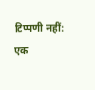टिप्पणी नहीं:
एक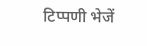टिप्पणी भेजें